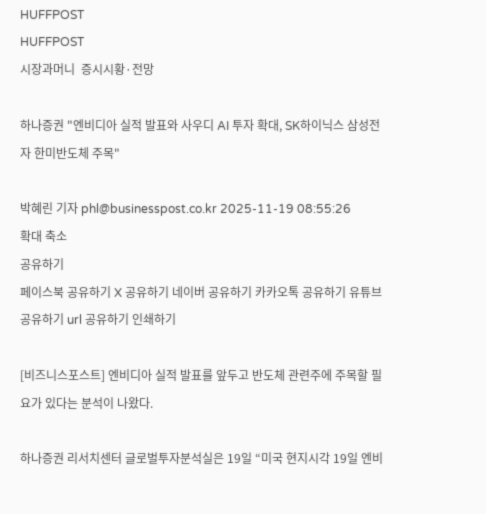HUFFPOST
HUFFPOST
시장과머니  증시시황·전망

하나증권 "엔비디아 실적 발표와 사우디 AI 투자 확대, SK하이닉스 삼성전자 한미반도체 주목"

박혜린 기자 phl@businesspost.co.kr 2025-11-19 08:55:26
확대 축소
공유하기
페이스북 공유하기 X 공유하기 네이버 공유하기 카카오톡 공유하기 유튜브 공유하기 url 공유하기 인쇄하기

[비즈니스포스트] 엔비디아 실적 발표를 앞두고 반도체 관련주에 주목할 필요가 있다는 분석이 나왔다.

하나증권 리서치센터 글로벌투자분석실은 19일 “미국 현지시각 19일 엔비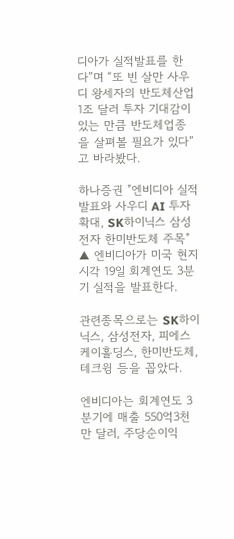디아가 실적발표를 한다”며 “또 빈 살만 사우디 왕세자의 반도체산업 1조 달러 투자 기대감이 있는 만큼 반도체업종을 살펴볼 필요가 있다”고 바라봤다.

하나증권 "엔비디아 실적 발표와 사우디 AI 투자 확대, SK하이닉스 삼성전자 한미반도체 주목"
▲ 엔비디아가 미국 현지시각 19일 회계연도 3분기 실적을 발표한다.

관련종목으로는 SK하이닉스, 삼성전자, 피에스케이홀딩스, 한미반도체, 테크윙 등을 꼽았다.

엔비디아는 회계연도 3분기에 매출 550억3천만 달러, 주당순이익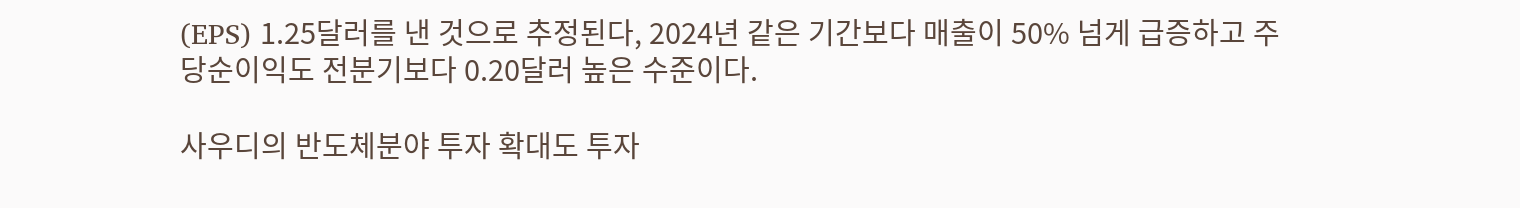(EPS) 1.25달러를 낸 것으로 추정된다, 2024년 같은 기간보다 매출이 50% 넘게 급증하고 주당순이익도 전분기보다 0.20달러 높은 수준이다.

사우디의 반도체분야 투자 확대도 투자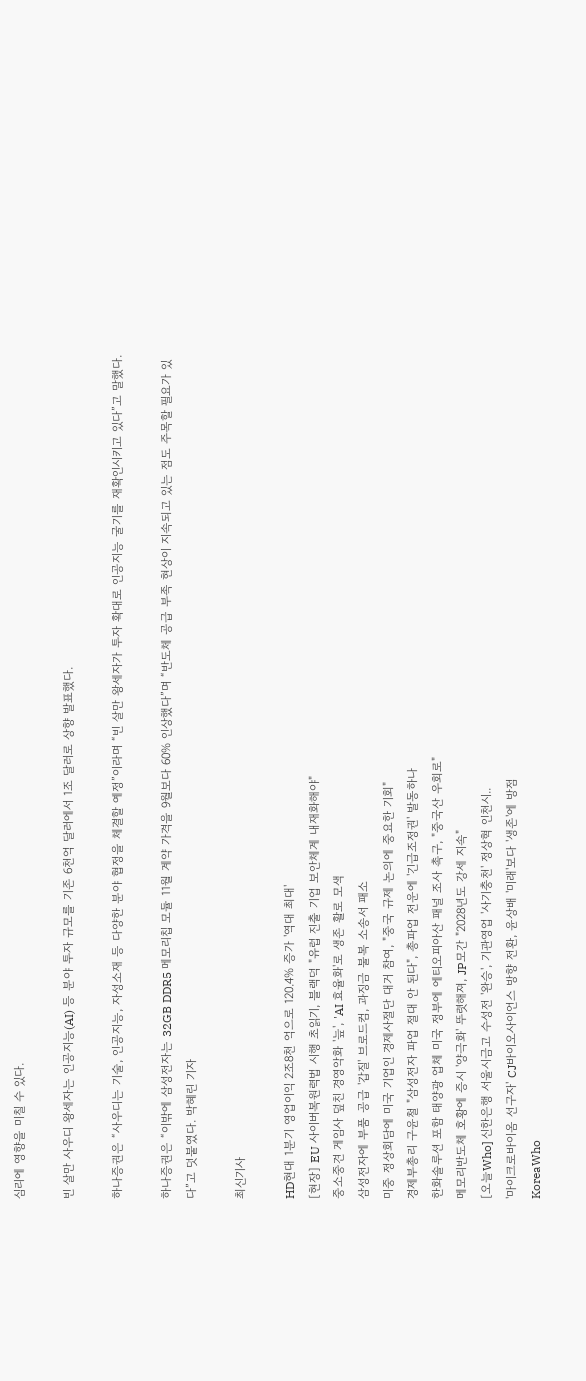심리에 영향을 미칠 수 있다.

빈 살만 사우디 왕세자는 인공지능(AI) 등 분야 투자 규모를 기존 6천억 달러에서 1조 달러로 상향 발표했다.

하나증권은 “사우디는 기술, 인공지능, 자성소재 등 다양한 분야 협정을 체결할 예정”이라며 “빈 살만 왕세자가 투자 확대로 인공지능 굴기를 재확인시키고 있다”고 말했다.

하나증권은 “이밖에 삼성전자는 32GB DDR5 메모리칩 모듈 11월 계약 가격을 9월보다 60% 인상했다”며 “반도체 공급 부족 현상이 지속되고 있는 점도 주목할 필요가 있다”고 덧붙였다. 박혜린 기자

최신기사

HD현대 1분기 영업이익 2조8천 억으로 120.4% 증가 '역대 최대'
[현장] EU 사이버복원력법 시행 초읽기, 블랙덕 "유럽 진출 기업 보안체계 내재화해야"
중소중견 게임사 덮친 경영악화 '늪', 'AI 효율화'로 생존 활로 모색
삼성전자에 부품 공급 '갑질' 브로드컴, 과징금 불복 소송서 패소
미중 정상회담에 미국 기업인 경제사절단 대거 참여, "중국 규제 논의에 중요한 기회"
경제부총리 구윤철 "삼성전자 파업 절대 안 된다", 총파업 전운에 '긴급조정권' 발동하나
한화솔루션 포함 태양광 업체 미국 정부에 에티오피아산 패널 조사 촉구, "중국산 우회로"
메모리반도체 호황에 증시 '양극화' 뚜렷해져, JP모간 "2028년도 강세 지속"
[오늘Who] 신한은행 서울시금고 수성전 '완승', 기관영업 '사기충천' 정상혁 인천시..
'마이크로바이옴 선구자' CJ바이오사이언스 방향 전환, 윤상배 '미래'보다 '생존'에 방점
KoreaWho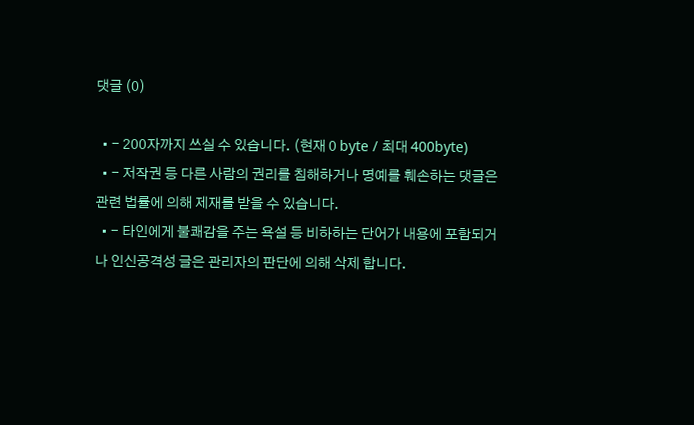댓글 (0)

  • - 200자까지 쓰실 수 있습니다. (현재 0 byte / 최대 400byte)
  • - 저작권 등 다른 사람의 권리를 침해하거나 명예를 훼손하는 댓글은 관련 법률에 의해 제재를 받을 수 있습니다.
  • - 타인에게 불쾌감을 주는 욕설 등 비하하는 단어가 내용에 포함되거나 인신공격성 글은 관리자의 판단에 의해 삭제 합니다.